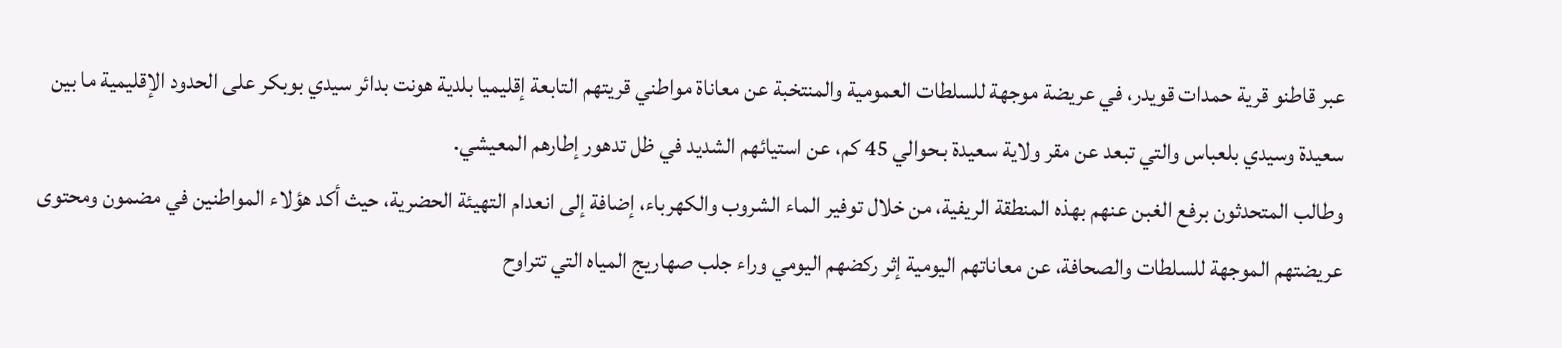عبر قاطنو قرية حمدات قويدر، في عريضة موجهة للسلطات العمومية والمنتخبة عن معاناة مواطني قريتهم التابعة إقليميا بلدية هونت بدائر سيدي بوبكر على الحدود الإقليمية ما بين سعيدة وسيدي بلعباس والتي تبعد عن مقر ولاية سعيدة بـحوالي 45 كم، عن استيائهم الشديد في ظل تدهور إطارهم المعيشي.
وطالب المتحدثون برفع الغبن عنهم بهذه المنطقة الريفية، من خلال توفير الماء الشروب والكهرباء، إضافة إلى انعدام التهيئة الحضرية، حيث أكد هؤلاء المواطنين في مضمون ومحتوى عريضتهم الموجهة للسلطات والصحافة، عن معاناتهم اليومية إثر ركضهم اليومي وراء جلب صهاريج المياه التي تتراوح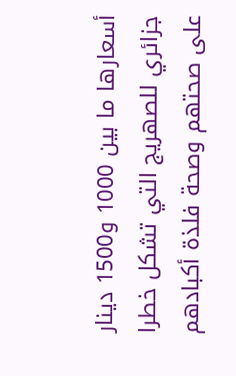أسعارها ما بين 1000 و1500 دينار جزائري للصهريج التي تشكل خطرا على صحتهم وصحة فلذة أكبادهم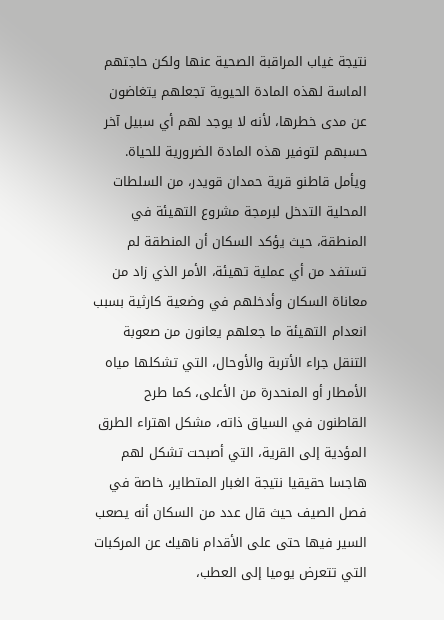نتيجة غياب المراقبة الصحية عنها ولكن حاجتهم الماسة لهذه المادة الحيوية تجعلهم يتغاضون عن مدى خطرها، لأنه لا يوجد لهم أي سبيل آخر حسبهم لتوفير هذه المادة الضرورية للحياة.
ويأمل قاطنو قرية حمدان قويدر، من السلطات المحلية التدخل لبرمجة مشروع التهيئة في المنطقة، حيث يؤكد السكان أن المنطقة لم تستفد من أي عملية تهيئة، الأمر الذي زاد من معاناة السكان وأدخلهم في وضعية كارثية بسبب انعدام التهيئة ما جعلهم يعانون من صعوبة التنقل جراء الأتربة والأوحال، التي تشكلها مياه الأمطار أو المنحدرة من الأعلى، كما طرح القاطنون في السياق ذاته، مشكل اهتراء الطرق المؤدية إلى القرية، التي أصبحت تشكل لهم هاجسا حقيقيا نتيجة الغبار المتطاير، خاصة في فصل الصيف حيث قال عدد من السكان أنه يصعب السير فيها حتى على الأقدام ناهيك عن المركبات التي تتعرض يوميا إلى العطب،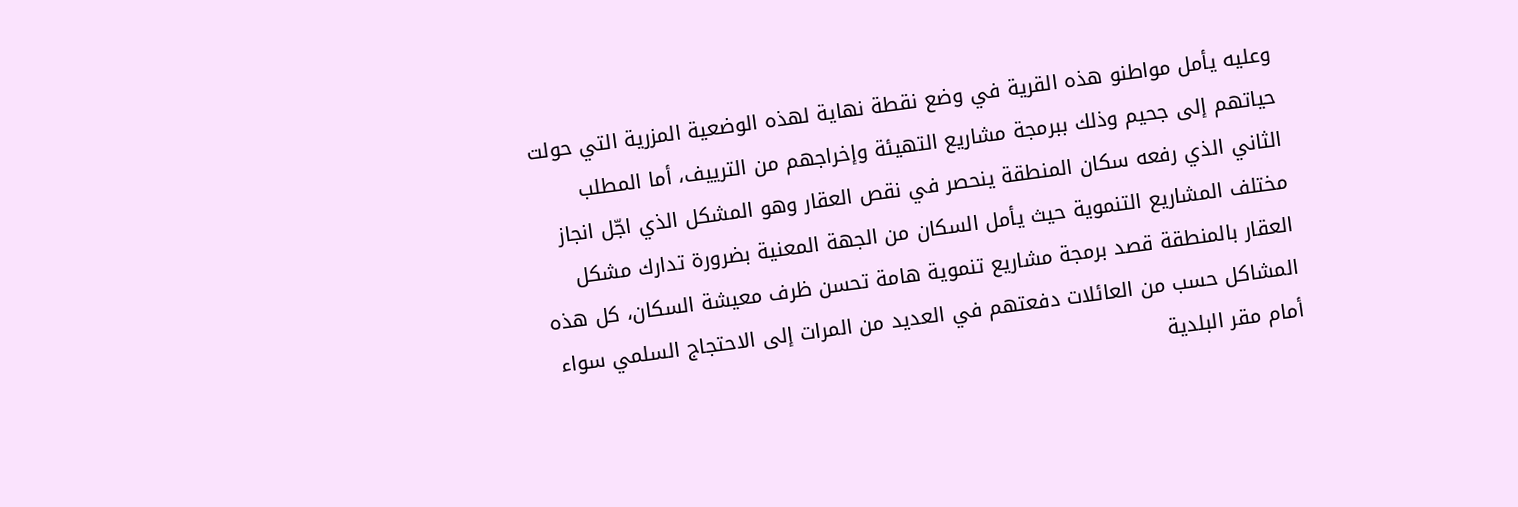وعليه يأمل مواطنو هذه القرية في وضع نقطة نهاية لهذه الوضعية المزرية التي حولت حياتهم إلى جحيم وذلك ببرمجة مشاريع التهيئة وإخراجهم من الترييف، أما المطلب الثاني الذي رفعه سكان المنطقة ينحصر في نقص العقار وهو المشكل الذي اجّل انجاز مختلف المشاريع التنموية حيث يأمل السكان من الجهة المعنية بضرورة تدارك مشكل العقار بالمنطقة قصد برمجة مشاريع تنموية هامة تحسن ظرف معيشة السكان، كل هذه المشاكل حسب من العائلات دفعتهم في العديد من المرات إلى الاحتجاج السلمي سواء أمام مقر البلدية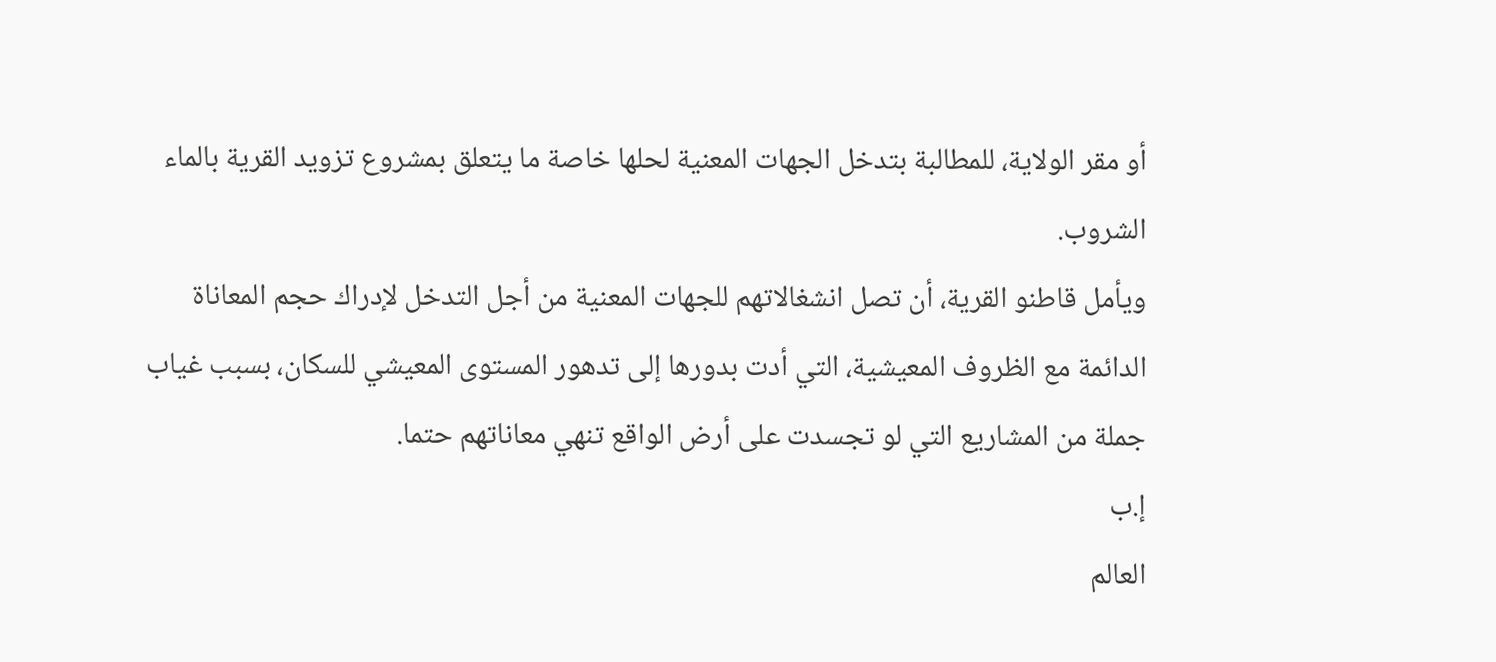أو مقر الولاية، للمطالبة بتدخل الجهات المعنية لحلها خاصة ما يتعلق بمشروع تزويد القرية بالماء الشروب.
ويأمل قاطنو القرية، أن تصل انشغالاتهم للجهات المعنية من أجل التدخل لإدراك حجم المعاناة الدائمة مع الظروف المعيشية، التي أدت بدورها إلى تدهور المستوى المعيشي للسكان، بسبب غياب جملة من المشاريع التي لو تجسدت على أرض الواقع تنهي معاناتهم حتما.
إ.ب
العالم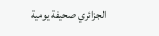الجزائري صحيفة يومية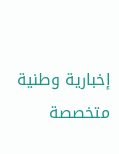إخبارية وطنية متخصصة